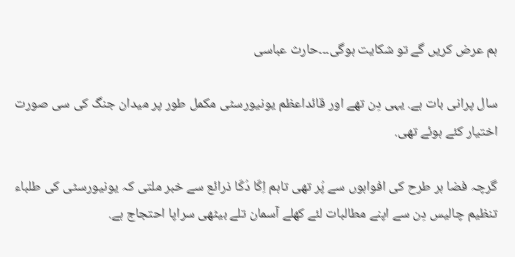ہم عرض کریں گے تو شکایت ہوگی۔۔۔حارث عباسی

سال پرانی بات ہے. یہی دِن تھے اور قائداعظم یونیورسٹی مکمل طور پر میدان جنگ کی سی صورت اختیار کئے ہوئے تھی.

گرچہ فضا ہر طرح کی افواہوں سے پُر تھی تاہم اِکّا دُکّا ذرائع سے خبر ملتی کہ یونیورسٹی کی طلباء تنظیم چالیس دِن سے اپنے مطالبات لئے کھلے آسمان تلے بیٹھی سراپا احتجاج ہے.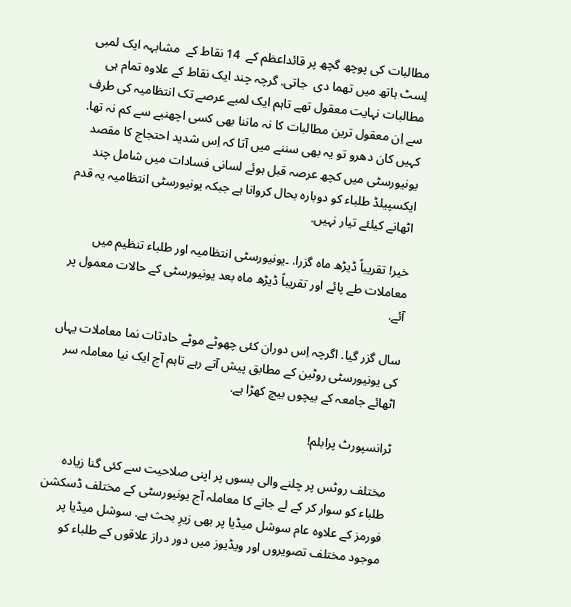مطالبات کی پوچھ گچھ پر قائداعظم کے  14 نقاط کے  مشابہہ ایک لمبی لِسٹ ہاتھ میں تھما دی  جاتی. گرچہ چند ایک نقاط کے علاوہ تمام ہی مطالبات نہایت معقول تھے تاہم ایک لمبے عرصے تک انتظامیہ کی طرف سے اِن معقول ترین مطالبات کا نہ ماننا بھی کسی اچھنبے سے کم نہ تھا. کہیں کان دھرو تو یہ بھی سننے میں آتا کہ اِس شدید احتجاج کا مقصد یونیورسٹی میں کچھ عرصہ قبل ہوئے لسانی فسادات میں شامل چند ایکسپیلڈ طلباء کو دوبارہ بحال کروانا ہے جبکہ یونیورسٹی انتظامیہ یہ قدم اٹھانے کیلئے تیار نہیں.

خیر! تقریباً ڈیڑھ ماہ گزرا. ۔یونیورسٹی انتظامیہ اور طلباء تنظیم میں معاملات طے پائے اور تقریباً ڈیڑھ ماہ بعد یونیورسٹی کے حالات معمول پر آئے.

سال گزر گیا. اگرچہ اِس دوران کئی چھوٹے موٹے حادثات نما معاملات یہاں کی یونیورسٹی روٹین کے مطابق پیش آتے رہے تاہم آج ایک نیا معاملہ سر اٹھائے جامعہ کے بیچوں بیچ کھڑا ہے.

ٹرانسپورٹ پرابلم!

مختلف روٹس پر چلنے والی بسوں پر اپنی صلاحیت سے کئی گنا زیادہ طلباء کو سوار کر کے لے جانے کا معاملہ آج یونیورسٹی کے مختلف ڈسکشن فورمز کے علاوہ عام سوشل میڈیا پر بھی زیرِ بحث ہے. سوشل میڈیا پر موجود مختلف تصویروں اور ویڈیوز میں دور دراز علاقوں کے طلباء کو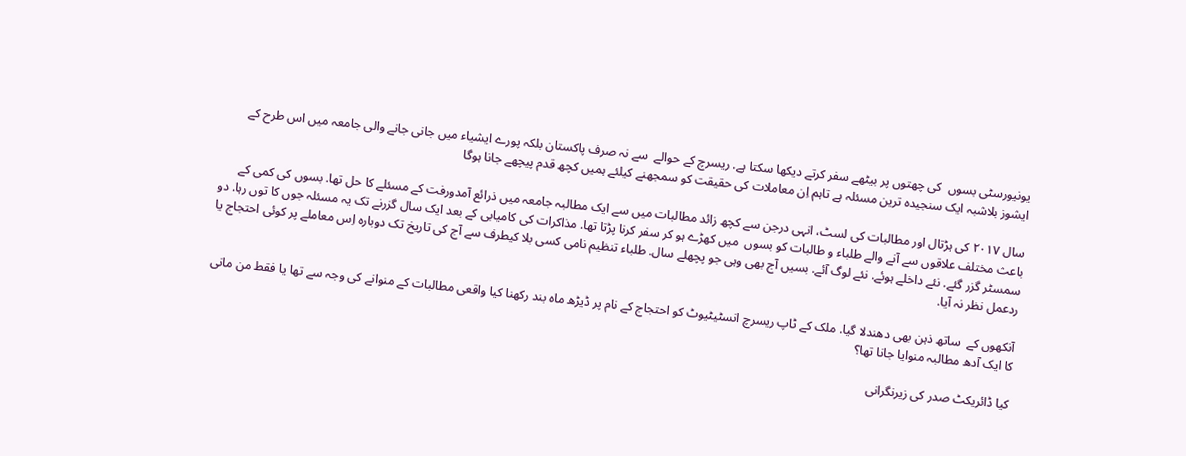یونیورسٹی بسوں  کی چھتوں پر بیٹھے سفر کرتے دیکھا سکتا ہے. ریسرچ کے حوالے  سے نہ صرف پاکستان بلکہ پورے ایشیاء میں جانی جانے والی جامعہ میں اس طرح کے ایشوز بلاشبہ ایک سنجیدہ ترین مسئلہ ہے تاہم اِن معاملات کی حقیقت کو سمجھنے کیلئے ہمیں کچھ قدم پیچھے جانا ہوگا

سال ٢٠١٧ کی ہڑتال اور مطالبات کی لسٹ، انہی درجن سے کچھ زائد مطالبات میں سے ایک مطالبہ جامعہ میں ذرائع آمدورفت کے مسئلے کا حل تھا. بسوں کی کمی کے باعث مختلف علاقوں سے آنے والے طلباء و طالبات کو بسوں  میں کھڑے ہو کر سفر کرنا پڑتا تھا. مذاکرات کی کامیابی کے بعد ایک سال گزرنے تک یہ مسئلہ جوں کا توں رہا. دو سمسٹر گزر گئے. نئے داخلے ہوئے. نئے لوگ آئے. بسیں آج بھی وہی جو پچھلے سال. طلباء تنظیم نامی کسی بلا کیطرف سے آج کی تاریخ تک دوبارہ اِس معاملے پر کوئی احتجاج یا ردعمل نظر نہ آیا.

آنکھوں کے  ساتھ ذہن بھی دھندلا گیا. ملک کے ٹاپ ریسرچ انسٹیٹیوٹ کو احتجاج کے نام پر ڈیڑھ ماہ بند رکھنا کیا واقعی مطالبات کے منوانے کی وجہ سے تھا یا فقط من مانی کا ایک آدھ مطالبہ منوایا جانا تھا؟

کیا ڈائریکٹ صدر کی زیرنگرانی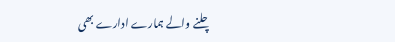چلنے والے ہمارے ادارے بھی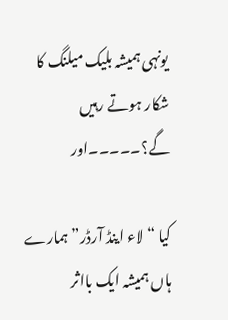یونہی ہمیشہ بلیک میلنگ کا شکار ہوتے رہیں گے؟۔۔۔۔۔اور

کیا “لاء اینڈ آرڈر” ہمارے ہاں ہمیشہ ایک بااثر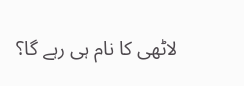لاٹھی کا نام ہی رہے گا؟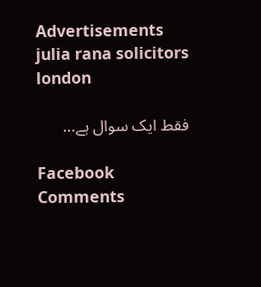Advertisements
julia rana solicitors london

فقط ایک سوال ہے…

Facebook Comments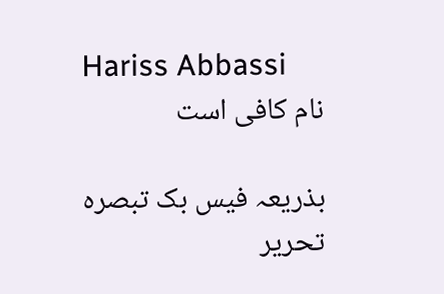Hariss Abbassi
نام کافی است

بذریعہ فیس بک تبصرہ تحریر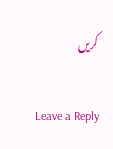کریں

Leave a Reply